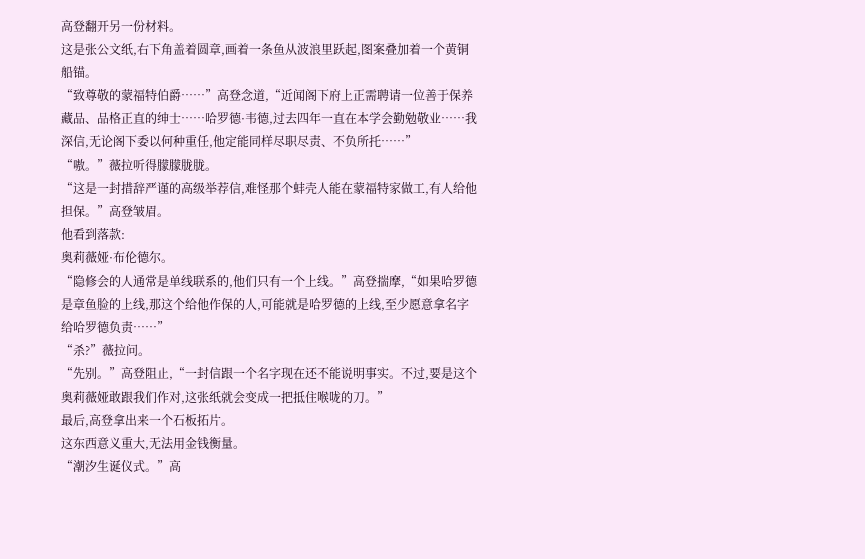高登翻开另一份材料。
这是张公文纸,右下角盖着圆章,画着一条鱼从波浪里跃起,图案叠加着一个黄铜船锚。
“致尊敬的蒙福特伯爵……”高登念道,“近闻阁下府上正需聘请一位善于保养藏品、品格正直的绅士……哈罗德·韦德,过去四年一直在本学会勤勉敬业……我深信,无论阁下委以何种重任,他定能同样尽职尽责、不负所托……”
“嗷。”薇拉听得朦朦胧胧。
“这是一封措辞严谨的高级举荐信,难怪那个蚌壳人能在蒙福特家做工,有人给他担保。”高登皱眉。
他看到落款:
奥莉薇娅·布伦德尔。
“隐修会的人通常是单线联系的,他们只有一个上线。”高登揣摩,“如果哈罗德是章鱼脸的上线,那这个给他作保的人,可能就是哈罗德的上线,至少愿意拿名字给哈罗德负责……”
“杀?”薇拉问。
“先别。”高登阻止,“一封信跟一个名字现在还不能说明事实。不过,要是这个奥莉薇娅敢跟我们作对,这张纸就会变成一把抵住喉咙的刀。”
最后,高登拿出来一个石板拓片。
这东西意义重大,无法用金钱衡量。
“潮汐生诞仪式。”高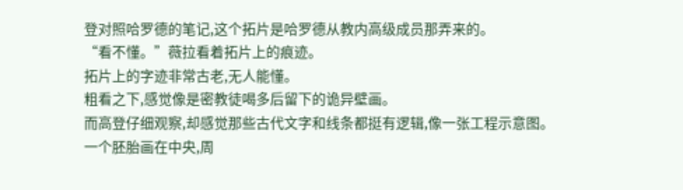登对照哈罗德的笔记,这个拓片是哈罗德从教内高级成员那弄来的。
“看不懂。”薇拉看着拓片上的痕迹。
拓片上的字迹非常古老,无人能懂。
粗看之下,感觉像是密教徒喝多后留下的诡异壁画。
而高登仔细观察,却感觉那些古代文字和线条都挺有逻辑,像一张工程示意图。
一个胚胎画在中央,周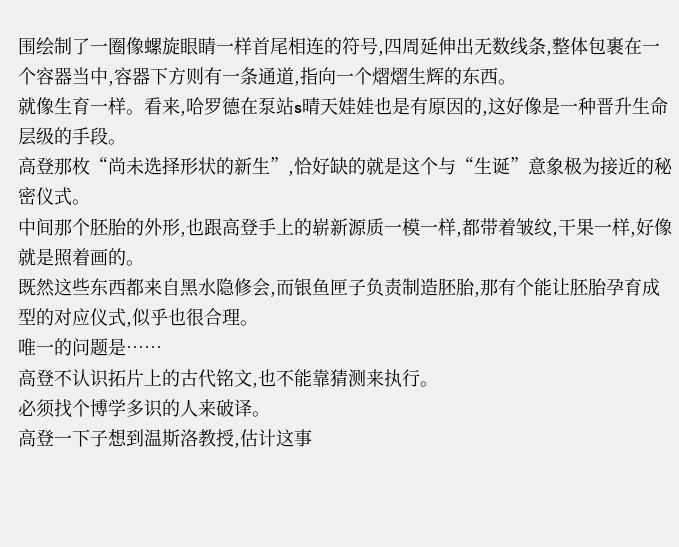围绘制了一圈像螺旋眼睛一样首尾相连的符号,四周延伸出无数线条,整体包裹在一个容器当中,容器下方则有一条通道,指向一个熠熠生辉的东西。
就像生育一样。看来,哈罗德在泵站s晴天娃娃也是有原因的,这好像是一种晋升生命层级的手段。
高登那枚“尚未选择形状的新生”,恰好缺的就是这个与“生诞”意象极为接近的秘密仪式。
中间那个胚胎的外形,也跟高登手上的崭新源质一模一样,都带着皱纹,干果一样,好像就是照着画的。
既然这些东西都来自黑水隐修会,而银鱼匣子负责制造胚胎,那有个能让胚胎孕育成型的对应仪式,似乎也很合理。
唯一的问题是……
高登不认识拓片上的古代铭文,也不能靠猜测来执行。
必须找个博学多识的人来破译。
高登一下子想到温斯洛教授,估计这事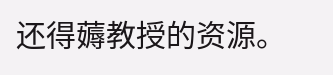还得薅教授的资源。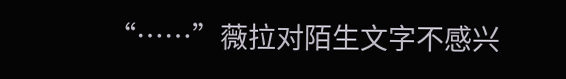“……”薇拉对陌生文字不感兴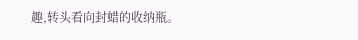趣,转头看向封蜡的收纳瓶。